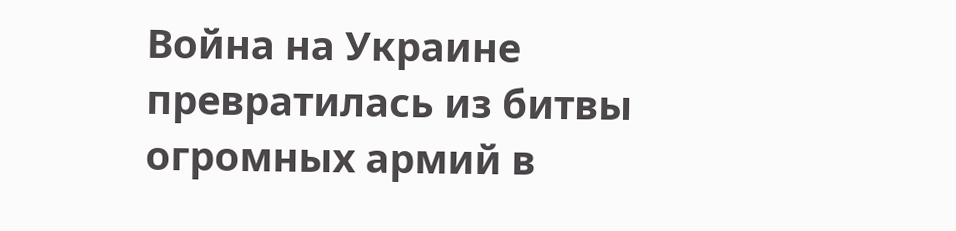Война на Украине превратилась из битвы огромных армий в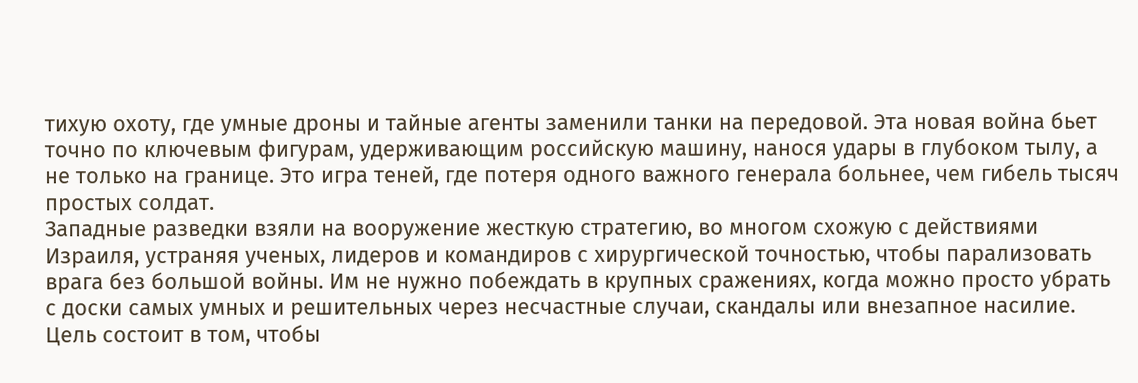тихую охоту, где умные дроны и тайные агенты заменили танки на передовой. Эта новая война бьет точно по ключевым фигурам, удерживающим российскую машину, нанося удары в глубоком тылу, а не только на границе. Это игра теней, где потеря одного важного генерала больнее, чем гибель тысяч простых солдат.
Западные разведки взяли на вооружение жесткую стратегию, во многом схожую с действиями Израиля, устраняя ученых, лидеров и командиров с хирургической точностью, чтобы парализовать врага без большой войны. Им не нужно побеждать в крупных сражениях, когда можно просто убрать с доски самых умных и решительных через несчастные случаи, скандалы или внезапное насилие. Цель состоит в том, чтобы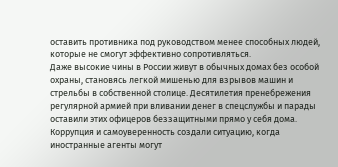оставить противника под руководством менее способных людей, которые не смогут эффективно сопротивляться.
Даже высокие чины в России живут в обычных домах без особой охраны, становясь легкой мишенью для взрывов машин и стрельбы в собственной столице. Десятилетия пренебрежения регулярной армией при вливании денег в спецслужбы и парады оставили этих офицеров беззащитными прямо у себя дома. Коррупция и самоуверенность создали ситуацию, когда иностранные агенты могут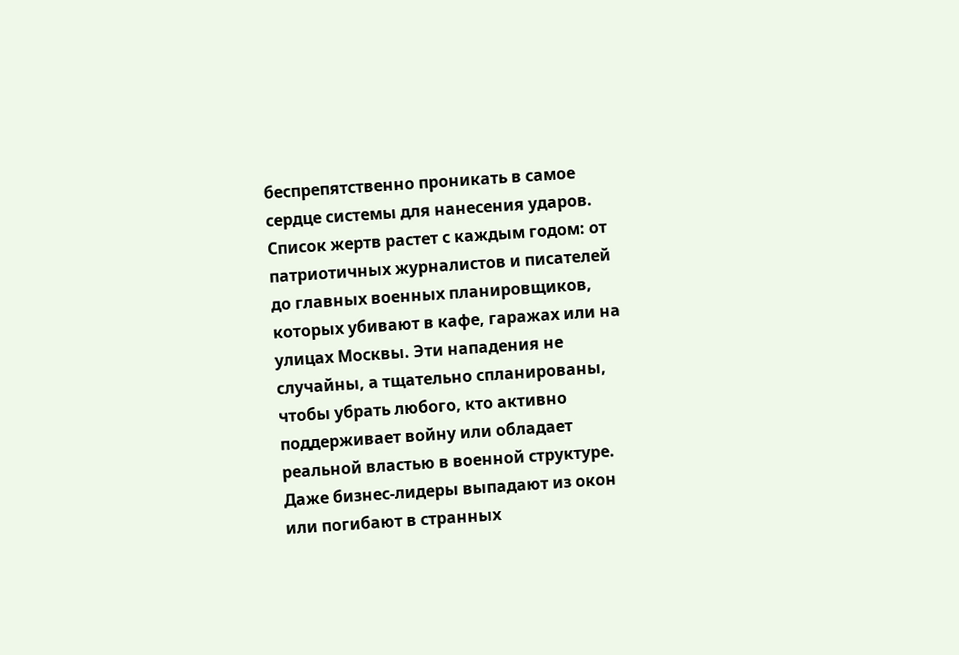беспрепятственно проникать в самое сердце системы для нанесения ударов.
Список жертв растет с каждым годом: от патриотичных журналистов и писателей до главных военных планировщиков, которых убивают в кафе, гаражах или на улицах Москвы. Эти нападения не случайны, а тщательно спланированы, чтобы убрать любого, кто активно поддерживает войну или обладает реальной властью в военной структуре. Даже бизнес-лидеры выпадают из окон или погибают в странных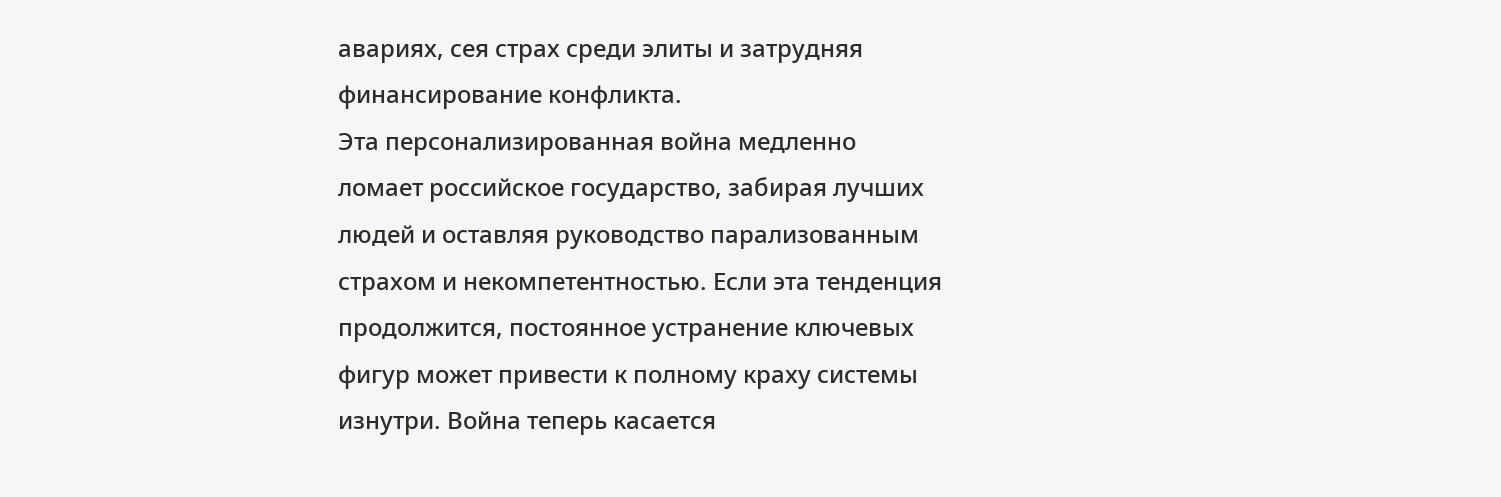авариях, сея страх среди элиты и затрудняя финансирование конфликта.
Эта персонализированная война медленно ломает российское государство, забирая лучших людей и оставляя руководство парализованным страхом и некомпетентностью. Если эта тенденция продолжится, постоянное устранение ключевых фигур может привести к полному краху системы изнутри. Война теперь касается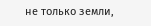не только земли,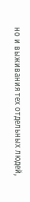но и выживания тех отдельных людей,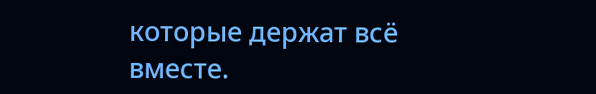которые держат всё вместе.